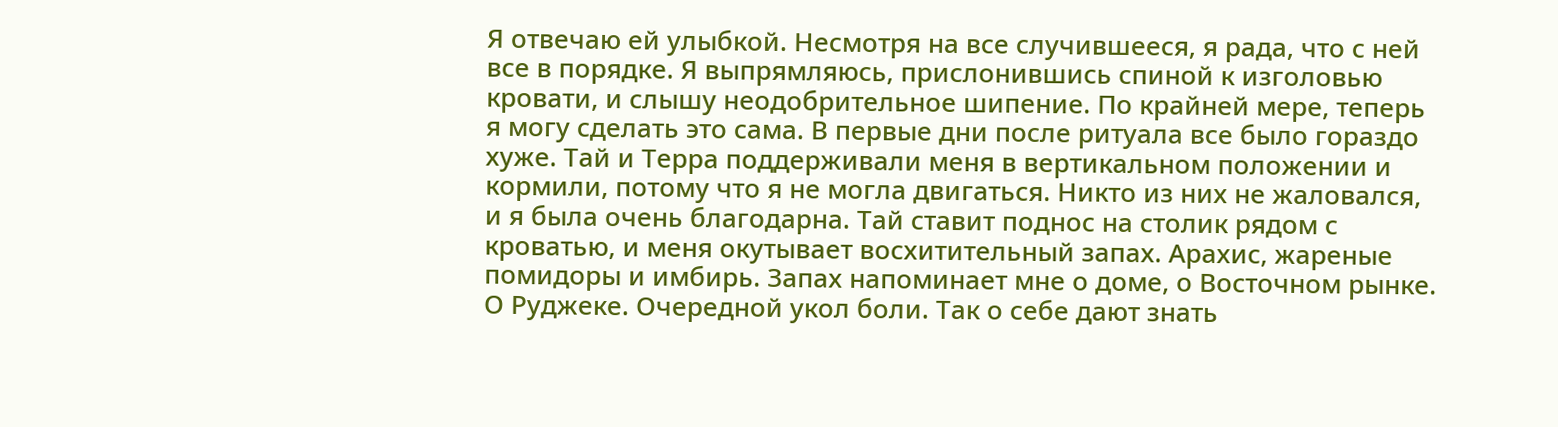Я отвечаю ей улыбкой. Несмотря на все случившееся, я рада, что с ней все в порядке. Я выпрямляюсь, прислонившись спиной к изголовью кровати, и слышу неодобрительное шипение. По крайней мере, теперь я могу сделать это сама. В первые дни после ритуала все было гораздо хуже. Тай и Терра поддерживали меня в вертикальном положении и кормили, потому что я не могла двигаться. Никто из них не жаловался, и я была очень благодарна. Тай ставит поднос на столик рядом с кроватью, и меня окутывает восхитительный запах. Арахис, жареные помидоры и имбирь. Запах напоминает мне о доме, о Восточном рынке. О Руджеке. Очередной укол боли. Так о себе дают знать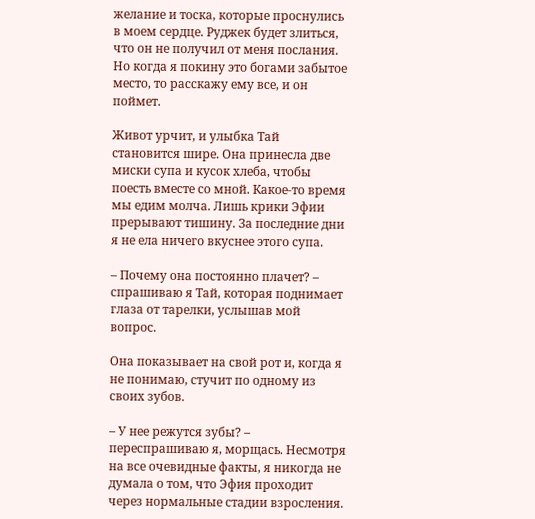желание и тоска, которые проснулись в моем сердце. Руджек будет злиться, что он не получил от меня послания. Но когда я покину это богами забытое место, то расскажу ему все, и он поймет.

Живот урчит, и улыбка Тай становится шире. Она принесла две миски супа и кусок хлеба, чтобы поесть вместе со мной. Какое-то время мы едим молча. Лишь крики Эфии прерывают тишину. За последние дни я не ела ничего вкуснее этого супа.

– Почему она постоянно плачет? – спрашиваю я Тай, которая поднимает глаза от тарелки, услышав мой вопрос.

Она показывает на свой рот и, когда я не понимаю, стучит по одному из своих зубов.

– У нее режутся зубы? – переспрашиваю я, морщась. Несмотря на все очевидные факты, я никогда не думала о том, что Эфия проходит через нормальные стадии взросления.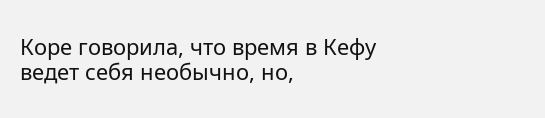Коре говорила, что время в Кефу ведет себя необычно, но,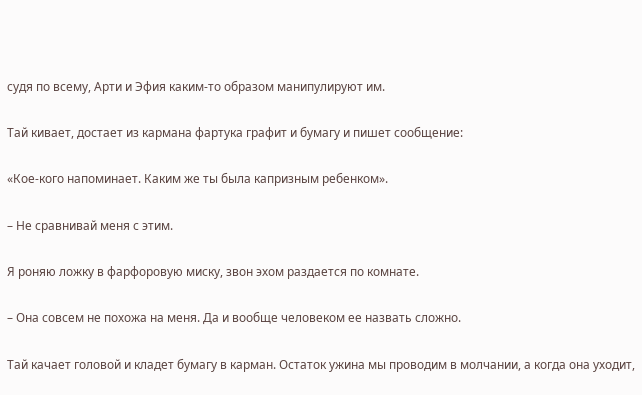судя по всему, Арти и Эфия каким-то образом манипулируют им.

Тай кивает, достает из кармана фартука графит и бумагу и пишет сообщение:

«Кое-кого напоминает. Каким же ты была капризным ребенком».

– Не сравнивай меня с этим.

Я роняю ложку в фарфоровую миску, звон эхом раздается по комнате.

– Она совсем не похожа на меня. Да и вообще человеком ее назвать сложно.

Тай качает головой и кладет бумагу в карман. Остаток ужина мы проводим в молчании, а когда она уходит,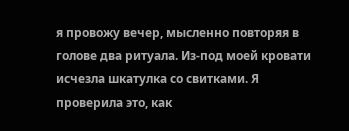я провожу вечер, мысленно повторяя в голове два ритуала. Из-под моей кровати исчезла шкатулка со свитками. Я проверила это, как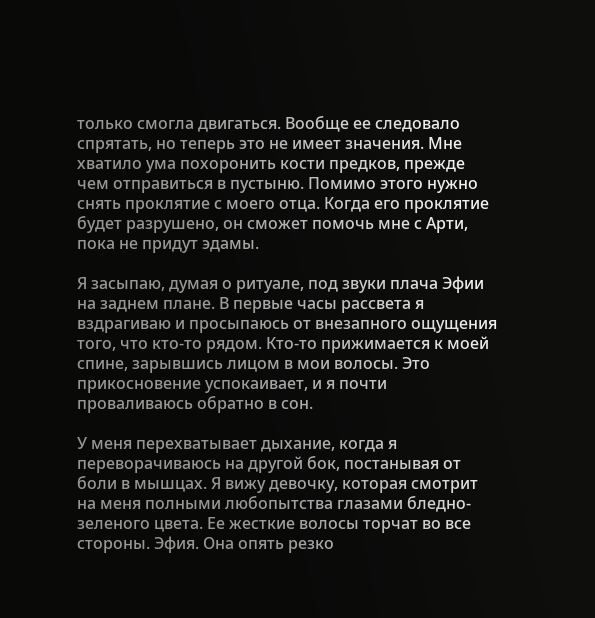только смогла двигаться. Вообще ее следовало спрятать, но теперь это не имеет значения. Мне хватило ума похоронить кости предков, прежде чем отправиться в пустыню. Помимо этого нужно снять проклятие с моего отца. Когда его проклятие будет разрушено, он сможет помочь мне с Арти, пока не придут эдамы.

Я засыпаю, думая о ритуале, под звуки плача Эфии на заднем плане. В первые часы рассвета я вздрагиваю и просыпаюсь от внезапного ощущения того, что кто-то рядом. Кто-то прижимается к моей спине, зарывшись лицом в мои волосы. Это прикосновение успокаивает, и я почти проваливаюсь обратно в сон.

У меня перехватывает дыхание, когда я переворачиваюсь на другой бок, постанывая от боли в мышцах. Я вижу девочку, которая смотрит на меня полными любопытства глазами бледно-зеленого цвета. Ее жесткие волосы торчат во все стороны. Эфия. Она опять резко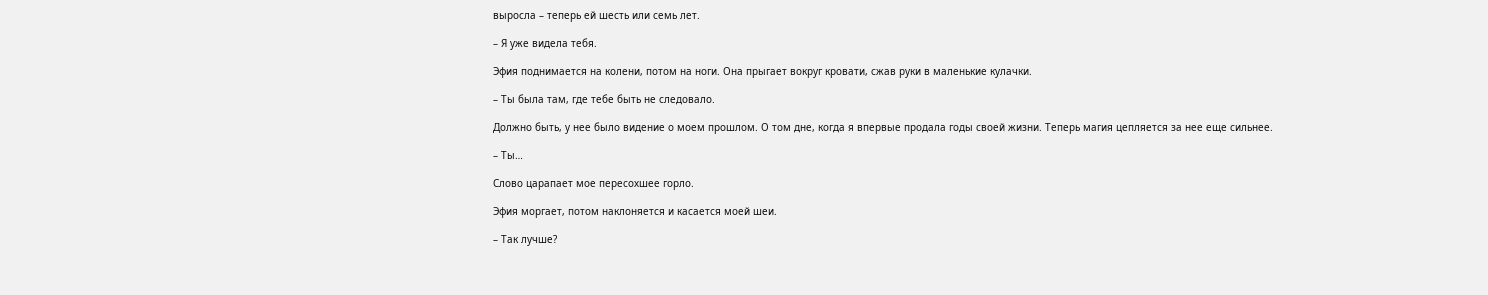выросла – теперь ей шесть или семь лет.

– Я уже видела тебя.

Эфия поднимается на колени, потом на ноги. Она прыгает вокруг кровати, сжав руки в маленькие кулачки.

– Ты была там, где тебе быть не следовало.

Должно быть, у нее было видение о моем прошлом. О том дне, когда я впервые продала годы своей жизни. Теперь магия цепляется за нее еще сильнее.

– Ты…

Слово царапает мое пересохшее горло.

Эфия моргает, потом наклоняется и касается моей шеи.

– Так лучше?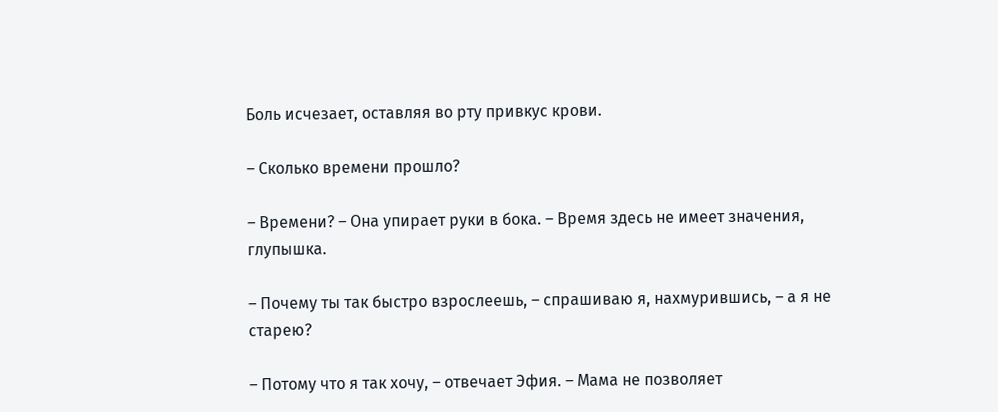Боль исчезает, оставляя во рту привкус крови.

– Сколько времени прошло?

– Времени? – Она упирает руки в бока. – Время здесь не имеет значения, глупышка.

– Почему ты так быстро взрослеешь, – спрашиваю я, нахмурившись, – а я не старею?

– Потому что я так хочу, – отвечает Эфия. – Мама не позволяет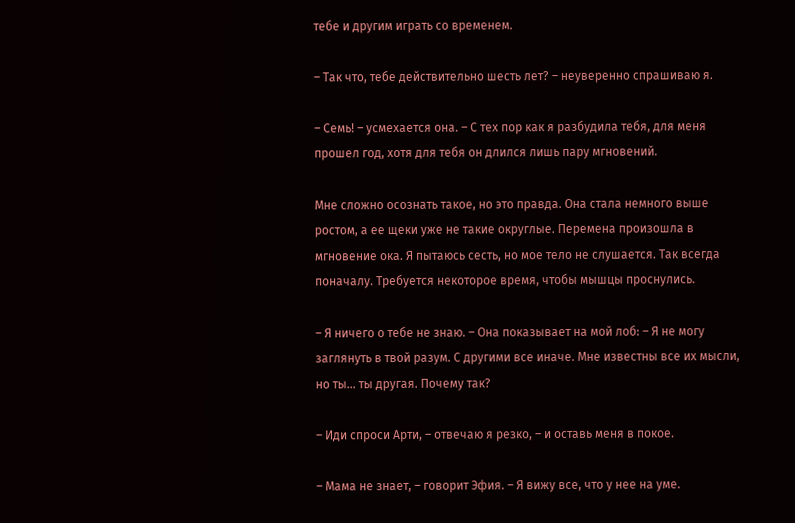тебе и другим играть со временем.

– Так что, тебе действительно шесть лет? – неуверенно спрашиваю я.

– Семь! – усмехается она. – С тех пор как я разбудила тебя, для меня прошел год, хотя для тебя он длился лишь пару мгновений.

Мне сложно осознать такое, но это правда. Она стала немного выше ростом, а ее щеки уже не такие округлые. Перемена произошла в мгновение ока. Я пытаюсь сесть, но мое тело не слушается. Так всегда поначалу. Требуется некоторое время, чтобы мышцы проснулись.

– Я ничего о тебе не знаю. – Она показывает на мой лоб: – Я не могу заглянуть в твой разум. С другими все иначе. Мне известны все их мысли, но ты… ты другая. Почему так?

– Иди спроси Арти, – отвечаю я резко, – и оставь меня в покое.

– Мама не знает, – говорит Эфия. – Я вижу все, что у нее на уме.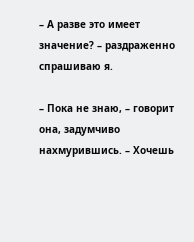– А разве это имеет значение? – раздраженно спрашиваю я.

– Пока не знаю, – говорит она, задумчиво нахмурившись. – Хочешь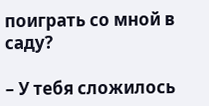поиграть со мной в саду?

– У тебя сложилось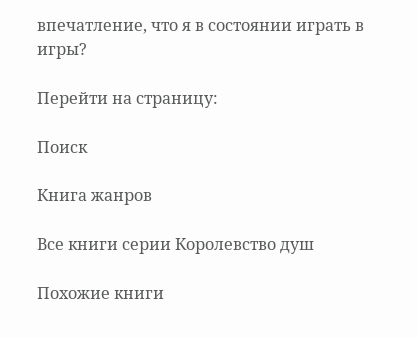впечатление, что я в состоянии играть в игры?

Перейти на страницу:

Поиск

Книга жанров

Все книги серии Королевство душ

Похожие книги